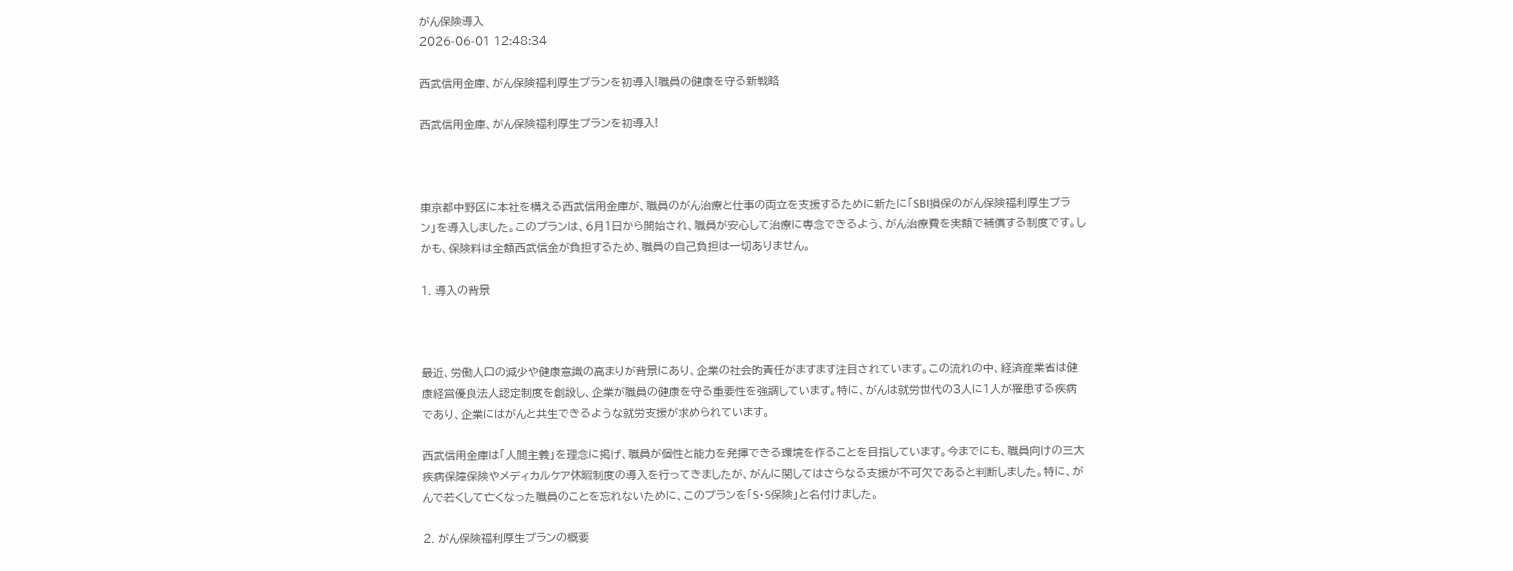がん保険導入
2026-06-01 12:48:34

西武信用金庫、がん保険福利厚生プランを初導入!職員の健康を守る新戦略

西武信用金庫、がん保険福利厚生プランを初導入!



東京都中野区に本社を構える西武信用金庫が、職員のがん治療と仕事の両立を支援するために新たに「SBI損保のがん保険福利厚生プラン」を導入しました。このプランは、6月1日から開始され、職員が安心して治療に専念できるよう、がん治療費を実額で補償する制度です。しかも、保険料は全額西武信金が負担するため、職員の自己負担は一切ありません。

1. 導入の背景



最近、労働人口の減少や健康意識の高まりが背景にあり、企業の社会的責任がますます注目されています。この流れの中、経済産業省は健康経営優良法人認定制度を創設し、企業が職員の健康を守る重要性を強調しています。特に、がんは就労世代の3人に1人が罹患する疾病であり、企業にはがんと共生できるような就労支援が求められています。

西武信用金庫は「人間主義」を理念に掲げ、職員が個性と能力を発揮できる環境を作ることを目指しています。今までにも、職員向けの三大疾病保障保険やメディカルケア休暇制度の導入を行ってきましたが、がんに関してはさらなる支援が不可欠であると判断しました。特に、がんで若くして亡くなった職員のことを忘れないために、このプランを「S・S保険」と名付けました。

2. がん保険福利厚生プランの概要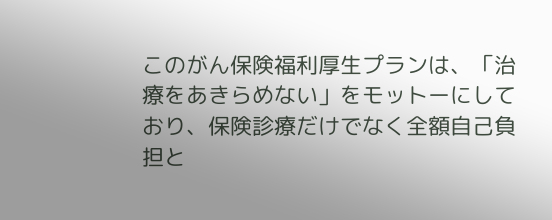このがん保険福利厚生プランは、「治療をあきらめない」をモットーにしており、保険診療だけでなく全額自己負担と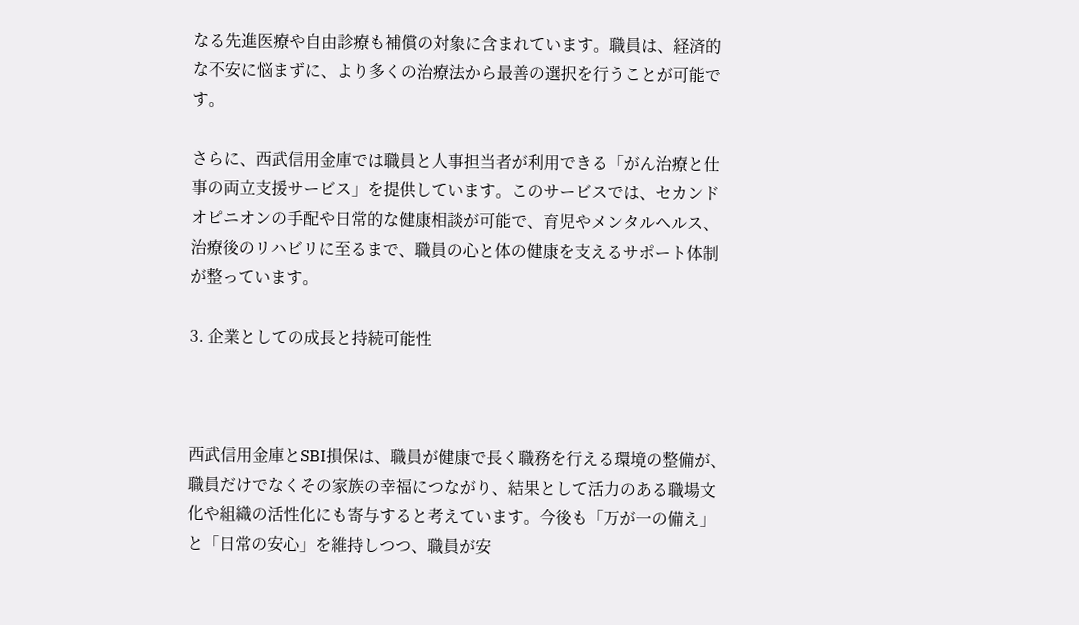なる先進医療や自由診療も補償の対象に含まれています。職員は、経済的な不安に悩まずに、より多くの治療法から最善の選択を行うことが可能です。

さらに、西武信用金庫では職員と人事担当者が利用できる「がん治療と仕事の両立支援サービス」を提供しています。このサービスでは、セカンドオピニオンの手配や日常的な健康相談が可能で、育児やメンタルヘルス、治療後のリハビリに至るまで、職員の心と体の健康を支えるサポート体制が整っています。

3. 企業としての成長と持続可能性



西武信用金庫とSBI損保は、職員が健康で長く職務を行える環境の整備が、職員だけでなくその家族の幸福につながり、結果として活力のある職場文化や組織の活性化にも寄与すると考えています。今後も「万が一の備え」と「日常の安心」を維持しつつ、職員が安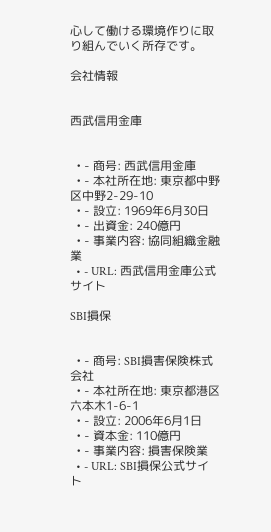心して働ける環境作りに取り組んでいく所存です。

会社情報


西武信用金庫


  • - 商号: 西武信用金庫
  • - 本社所在地: 東京都中野区中野2-29-10
  • - 設立: 1969年6月30日
  • - 出資金: 240億円
  • - 事業内容: 協同組織金融業
  • - URL: 西武信用金庫公式サイト

SBI損保


  • - 商号: SBI損害保険株式会社
  • - 本社所在地: 東京都港区六本木1-6-1
  • - 設立: 2006年6月1日
  • - 資本金: 110億円
  • - 事業内容: 損害保険業
  • - URL: SBI損保公式サイト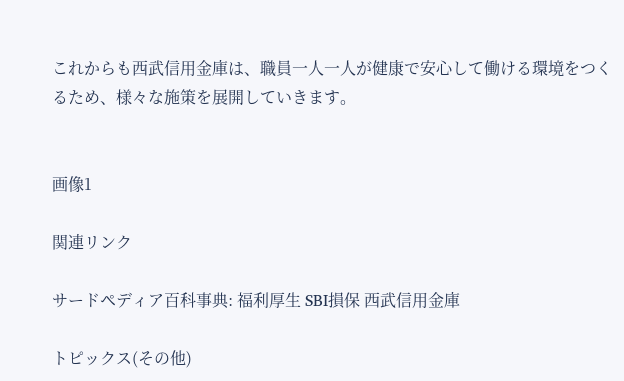これからも西武信用金庫は、職員一人一人が健康で安心して働ける環境をつくるため、様々な施策を展開していきます。


画像1

関連リンク

サードペディア百科事典: 福利厚生 SBI損保 西武信用金庫

トピックス(その他)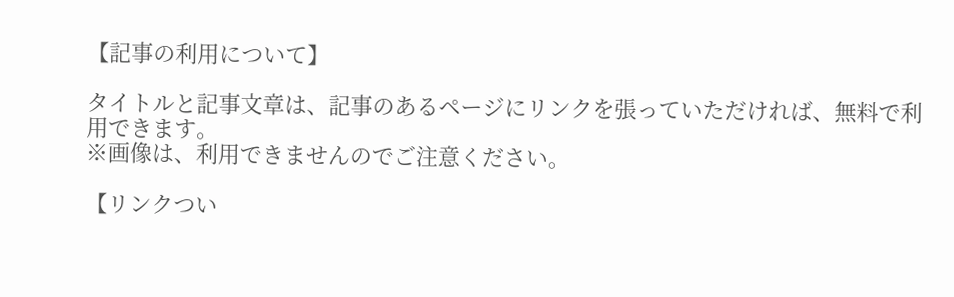【記事の利用について】

タイトルと記事文章は、記事のあるページにリンクを張っていただければ、無料で利用できます。
※画像は、利用できませんのでご注意ください。

【リンクつい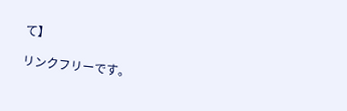て】

リンクフリーです。